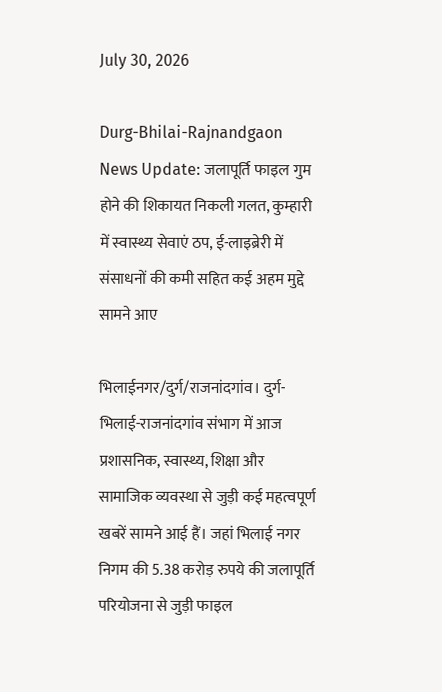July 30, 2026

Durg-Bhilai-Rajnandgaon News Update: जलापूर्ति फाइल गुम होने की शिकायत निकली गलत, कुम्हारी में स्वास्थ्य सेवाएं ठप, ई-लाइब्रेरी में संसाधनों की कमी सहित कई अहम मुद्दे सामने आए

भिलाईनगर/दुर्ग/राजनांदगांव। दुर्ग-भिलाई-राजनांदगांव संभाग में आज प्रशासनिक, स्वास्थ्य, शिक्षा और सामाजिक व्यवस्था से जुड़ी कई महत्वपूर्ण खबरें सामने आई हैं। जहां भिलाई नगर निगम की 5.38 करोड़ रुपये की जलापूर्ति परियोजना से जुड़ी फाइल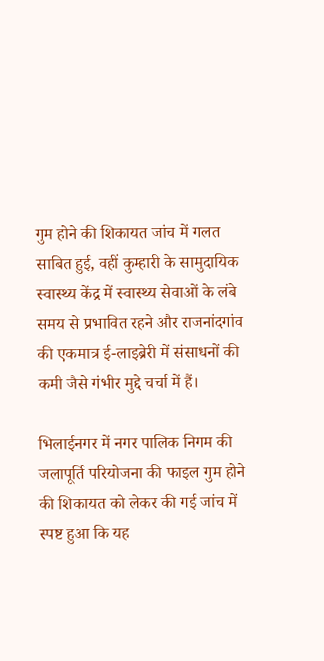गुम होने की शिकायत जांच में गलत साबित हुई, वहीं कुम्हारी के सामुदायिक स्वास्थ्य केंद्र में स्वास्थ्य सेवाओं के लंबे समय से प्रभावित रहने और राजनांदगांव की एकमात्र ई-लाइब्रेरी में संसाधनों की कमी जैसे गंभीर मुद्दे चर्चा में हैं।

भिलाईनगर में नगर पालिक निगम की जलापूर्ति परियोजना की फाइल गुम होने की शिकायत को लेकर की गई जांच में स्पष्ट हुआ कि यह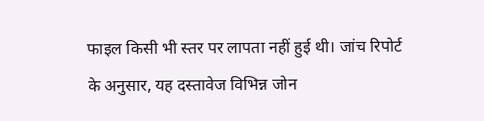फाइल किसी भी स्तर पर लापता नहीं हुई थी। जांच रिपोर्ट के अनुसार, यह दस्तावेज विभिन्न जोन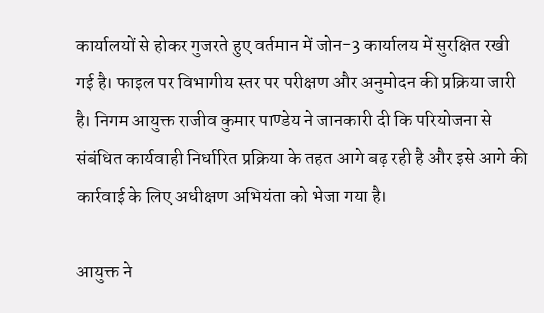कार्यालयों से होकर गुजरते हुए वर्तमान में जोन-3 कार्यालय में सुरक्षित रखी गई है। फाइल पर विभागीय स्तर पर परीक्षण और अनुमोदन की प्रक्रिया जारी है। निगम आयुक्त राजीव कुमार पाण्डेय ने जानकारी दी कि परियोजना से संबंधित कार्यवाही निर्धारित प्रक्रिया के तहत आगे बढ़ रही है और इसे आगे की कार्रवाई के लिए अधीक्षण अभियंता को भेजा गया है।

आयुक्त ने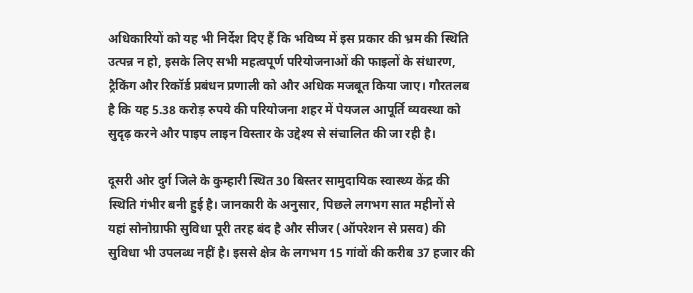अधिकारियों को यह भी निर्देश दिए हैं कि भविष्य में इस प्रकार की भ्रम की स्थिति उत्पन्न न हो, इसके लिए सभी महत्वपूर्ण परियोजनाओं की फाइलों के संधारण, ट्रैकिंग और रिकॉर्ड प्रबंधन प्रणाली को और अधिक मजबूत किया जाए। गौरतलब है कि यह 5.38 करोड़ रुपये की परियोजना शहर में पेयजल आपूर्ति व्यवस्था को सुदृढ़ करने और पाइप लाइन विस्तार के उद्देश्य से संचालित की जा रही है।

दूसरी ओर दुर्ग जिले के कुम्हारी स्थित 30 बिस्तर सामुदायिक स्वास्थ्य केंद्र की स्थिति गंभीर बनी हुई है। जानकारी के अनुसार, पिछले लगभग सात महीनों से यहां सोनोग्राफी सुविधा पूरी तरह बंद है और सीजर (ऑपरेशन से प्रसव) की सुविधा भी उपलब्ध नहीं है। इससे क्षेत्र के लगभग 15 गांवों की करीब 37 हजार की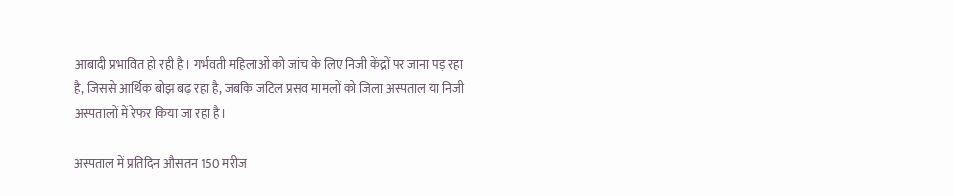आबादी प्रभावित हो रही है। गर्भवती महिलाओं को जांच के लिए निजी केंद्रों पर जाना पड़ रहा है, जिससे आर्थिक बोझ बढ़ रहा है, जबकि जटिल प्रसव मामलों को जिला अस्पताल या निजी अस्पतालों में रेफर किया जा रहा है।

अस्पताल में प्रतिदिन औसतन 150 मरीज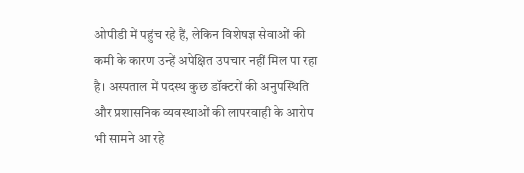ओपीडी में पहुंच रहे हैं, लेकिन विशेषज्ञ सेवाओं की कमी के कारण उन्हें अपेक्षित उपचार नहीं मिल पा रहा है। अस्पताल में पदस्थ कुछ डॉक्टरों की अनुपस्थिति और प्रशासनिक व्यवस्थाओं की लापरवाही के आरोप भी सामने आ रहे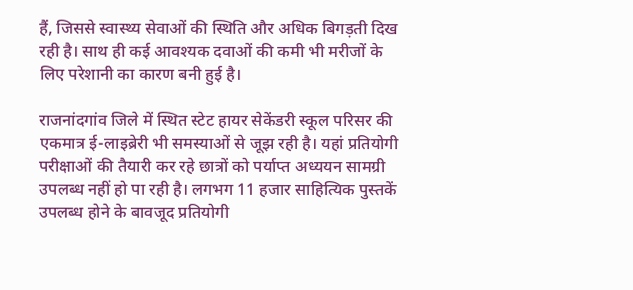हैं, जिससे स्वास्थ्य सेवाओं की स्थिति और अधिक बिगड़ती दिख रही है। साथ ही कई आवश्यक दवाओं की कमी भी मरीजों के लिए परेशानी का कारण बनी हुई है।

राजनांदगांव जिले में स्थित स्टेट हायर सेकेंडरी स्कूल परिसर की एकमात्र ई-लाइब्रेरी भी समस्याओं से जूझ रही है। यहां प्रतियोगी परीक्षाओं की तैयारी कर रहे छात्रों को पर्याप्त अध्ययन सामग्री उपलब्ध नहीं हो पा रही है। लगभग 11 हजार साहित्यिक पुस्तकें उपलब्ध होने के बावजूद प्रतियोगी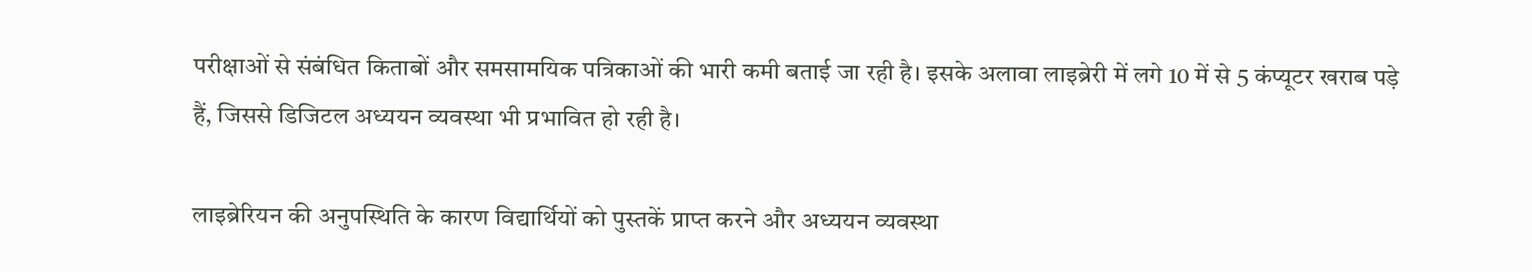परीक्षाओं से संबंधित किताबों और समसामयिक पत्रिकाओं की भारी कमी बताई जा रही है। इसके अलावा लाइब्रेरी में लगे 10 में से 5 कंप्यूटर खराब पड़े हैं, जिससे डिजिटल अध्ययन व्यवस्था भी प्रभावित हो रही है।

लाइब्रेरियन की अनुपस्थिति के कारण विद्यार्थियों को पुस्तकें प्राप्त करने और अध्ययन व्यवस्था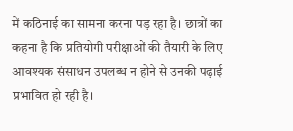में कठिनाई का सामना करना पड़ रहा है। छात्रों का कहना है कि प्रतियोगी परीक्षाओं की तैयारी के लिए आवश्यक संसाधन उपलब्ध न होने से उनकी पढ़ाई प्रभावित हो रही है।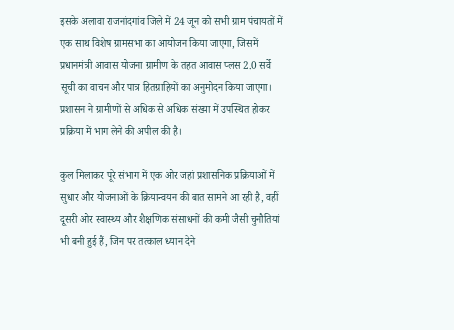इसके अलावा राजनांदगांव जिले में 24 जून को सभी ग्राम पंचायतों में एक साथ विशेष ग्रामसभा का आयोजन किया जाएगा, जिसमें प्रधानमंत्री आवास योजना ग्रामीण के तहत आवास प्लस 2.0 सर्वे सूची का वाचन और पात्र हितग्राहियों का अनुमोदन किया जाएगा। प्रशासन ने ग्रामीणों से अधिक से अधिक संख्या में उपस्थित होकर प्रक्रिया में भाग लेने की अपील की है।

कुल मिलाकर पूरे संभाग में एक ओर जहां प्रशासनिक प्रक्रियाओं में सुधार और योजनाओं के क्रियान्वयन की बात सामने आ रही है, वहीं दूसरी ओर स्वास्थ्य और शैक्षणिक संसाधनों की कमी जैसी चुनौतियां भी बनी हुई हैं, जिन पर तत्काल ध्यान देने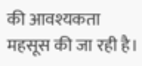की आवश्यकता महसूस की जा रही है।